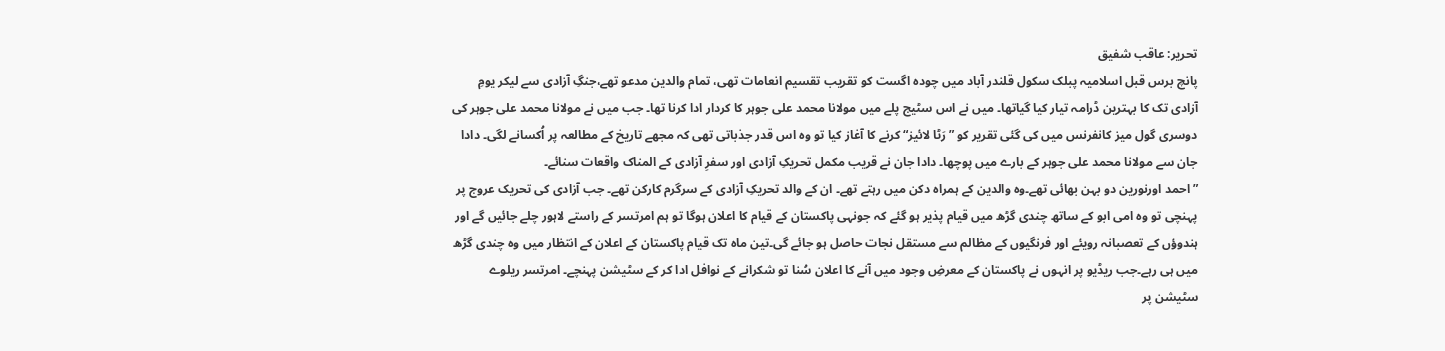تحریر: عاقب شفیق
پانچ برس قبل اسلامیہ پبلک سکول قلندر آباد میں چودہ اگست کو تقریب تقسیم انعامات تھی، تمام والدین مدعو تھے،جنگِ آزادی سے لیکر یومِ آزادی تک کا بہترین ڈرامہ تیار کیا گیاتھا۔ میں نے اس سٹیج پلے میں مولانا محمد علی جوہر کا کردار ادا کرنا تھا۔ جب میں نے مولانا محمد علی جوہر کی دوسری گول میز کانفرنس میں کی گئی تقریر کو ” رَٹا لائیز“ کرنے کا آغاز کیا تو وہ اس قدر جذباتی تھی کہ مجھے تاریخ کے مطالعہ پر اُکسانے لگی۔ دادا جان سے مولانا محمد علی جوہر کے بارے میں پوچھا۔ دادا جان نے قریب مکمل تحریکِ آزادی اور سفرِ آزادی کے المناک واقعات سنائے۔
” احمد اورنورین دو بہن بھائی تھے۔وہ والدین کے ہمراہ دکن میں رہتے تھے۔ ان کے والد تحریکِ آزادی کے سرگرم کارکن تھے۔ جب آزادی کی تحریک عروج پر پہنچی تو وہ امی ابو کے ساتھ چندی گڑھ میں قیام پذیر ہو گئے کہ جونہی پاکستان کے قیام کا اعلان ہوگا تو ہم امرتسر کے راستے لاہور چلے جائیں گے اور ہندوؤں کے تعصبانہ رویئے اور فرنگیوں کے مظالم سے مستقل نجات حاصل ہو جائے گی۔تین ماہ تک قیام پاکستان کے اعلان کے انتظار میں وہ چندی گڑھ میں ہی رہے۔جب ریڈیو پر انہوں نے پاکستان کے معرضِ وجود میں آنے کا اعلان سُنا تو شکرانے کے نوافل ادا کر کے سٹیشن پہنچے۔ امرتسر ریلوے سٹیشن پر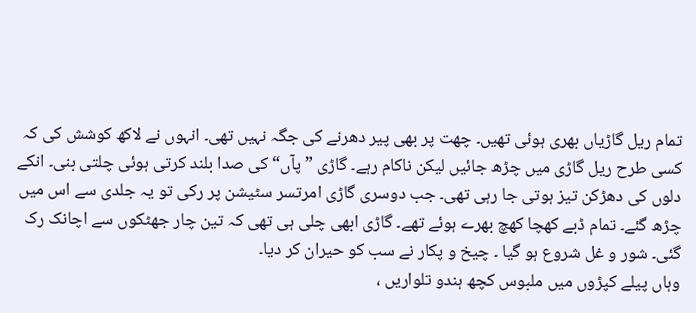تمام ریل گاڑیاں بھری ہوئی تھیں۔ چھت پر بھی پیر دھرنے کی جگہ نہیں تھی۔ انہوں نے لاکھ کوشش کی کہ کسی طرح ریل گاڑی میں چڑھ جائیں لیکن ناکام رہے۔ گاڑی ” پآں“ کی صدا بلند کرتی ہوئی چلتی بنی۔ انکے دلوں کی دھڑکن تیز ہوتی جا رہی تھی۔ جب دوسری گاڑی امرتسر سٹیشن پر رکی تو یہ جلدی سے اس میں چڑھ گئے۔ تمام ڈبے کھچا کھچ بھرے ہوئے تھے۔ گاڑی ابھی چلی ہی تھی کہ تین چار جھٹکوں سے اچانک رک گئی۔ شور و غل شروع ہو گیا ۔ چیخ و پکار نے سب کو حیران کر دیا۔
وہاں پیلے کپڑوں میں ملبوس کچھ ہندو تلواریں ،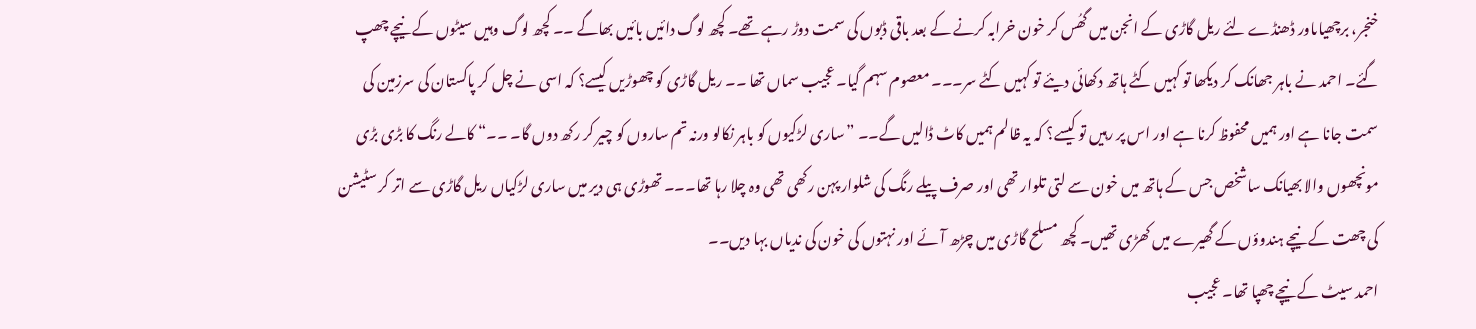خنجر، برچھیاںاور ڈھنڈے لئے ریل گاڑی کے انجن میں گھُس کر خون خرابہ کرنے کے بعد باقی ڈبوں کی سمت دوڑ رہے تھے۔ کچھ لوگ دائیں بائیں بھاگے ۔۔ کچھ لوگ وہیں سیٹوں کے نیچے چھپ گئے۔ احمد نے باہر جھانک کر دیکھا تو کہیں کٹے ہاتھ دکھائی دیئے تو کہیں کٹے سر۔۔۔ معصوم سہم گیا۔ عجیب سماں تھا ۔۔ ریل گاڑی کو چھوڑیں کیسے؟ کہ اسی نے چل کر پاکستان کی سرزمین کی سمت جانا ہے اور ہمیں محفوظ کرنا ہے اور اس پر رہیں تو کیسے؟ کہ یہ ظالم ہمیں کاٹ ڈالیں گے۔۔ ”ساری لڑکیوں کو باہر نکالو ورنہ تم ساروں کو چیر کر رکھ دوں گا۔ ۔۔“ کالے رنگ کا بڑی بڑی مونچھوں والا بھیانک ساشخص جس کے ہاتھ میں خون سے لتی تلوار تھی اور صرف پیلے رنگ کی شلوار پہن رکھی تھی وہ چلا رہا تھا۔۔۔ تھوڑی ہی دیر میں ساری لڑکیاں ریل گاڑی سے اتر کر سٹیشن کی چھت کے نیچے ہندوؤں کے گھیرے میں کھڑی تھیں۔ کچھ مسلح گاڑی میں چڑھ آئے اور نہتوں کی خون کی ندیاں بہا دیں۔۔
احمد سیٹ کے نیچے چھپا تھا۔ عجیب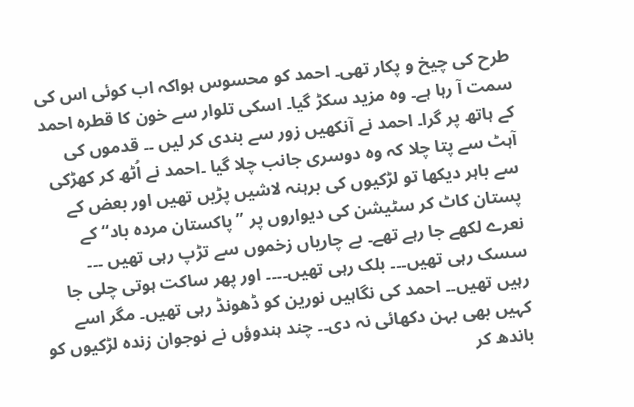طرح کی چیخ و پکار تھی۔ احمد کو محسوس ہواکہ اب کوئی اس کی سمت آ رہا ہے۔ وہ مزید سکڑ گیا۔ اسکی تلوار سے خون کا قطرہ احمد کے ہاتھ پر گرا۔ احمد نے آنکھیں زور سے بندی کر لیں ۔۔ قدموں کی آہٹ سے پتا چلا کہ وہ دوسری جانب چلا گیا ۔احمد نے اُٹھ کر کھڑکی سے باہر دیکھا تو لڑکیوں کی برہنہ لاشیں پڑیں تھیں اور بعض کے پستان کاٹ کر سٹیشن کی دیواروں پر ”پاکستان مردہ باد“ کے نعرے لکھے جا رہے تھے۔ بے چاریاں زخموں سے تڑپ رہی تھیں ۔۔۔ سسک رہی تھیں۔۔۔ بلک رہی تھیں۔۔۔۔ اور پھر ساکت ہوتی چلی جا رہیں تھیں۔۔ احمد کی نگاہیں نورین کو ڈھونڈ رہی تھیں۔ مگر اسے کہیں بھی بہن دکھائی نہ دی۔۔ چند ہندوؤں نے نوجوان زندہ لڑکیوں کو باندھ کر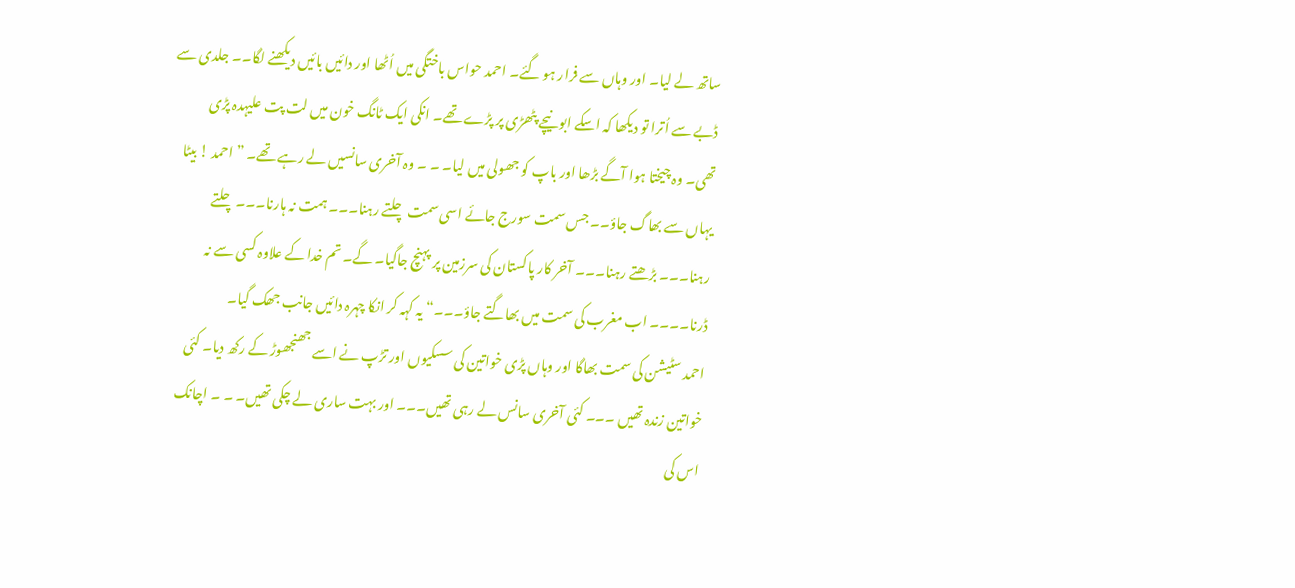ساتھ لے لیا۔ اور وہاں سے فرار ہو گئے۔ احمد حواس باختگی میں اُٹھا اور دائیں بائیں دیکھنے لگا۔۔ جلدی سے ڈبے سے اُترا تو دیکھا کہ اسکے ابو نیچے پٹھڑی پر پڑے تھے۔ انکی ایک ٹانگ خون میں لت پت علیہدہ پڑی تھی۔ وہ چیختا ہوا آگے بڑھا اور باپ کو جھولی میں لیا۔ ۔ ۔ وہ آخری سانسیں لے رہے تھے۔ ” احمد ! بیٹا یہاں سے بھاگ جاؤ۔۔ جس سمت سورج جائے اسی سمت چلتے رہنا۔۔۔ ہمت نہ ہارنا۔۔۔ چلتے رہنا۔۔۔ بڑھتے رہنا۔۔۔ آخر کار پاکستان کی سرزمین پر پہنچ جاگیا۔ گے۔ تم خدا کے علاوہ کسی سے نہ ڈرنا۔۔۔۔ اب مغرب کی سمت میں بھاگتے جاؤ۔۔۔“ یہ کہہ کر انکا چہرہ دائیں جانب جھک گیا۔
احمد سٹیشن کی سمت بھاگا اور وہاں پڑی خواتین کی سسکیوں اور تڑپ نے اسے جھنجھوڑ کے رکھ دیا۔ کئی خواتین زندہ تھیں ۔۔۔ کئی آخری سانس لے رہی تھیں۔۔۔ اور بہت ساری لے چکی تھیں۔ ۔ ۔ اچانک اس کی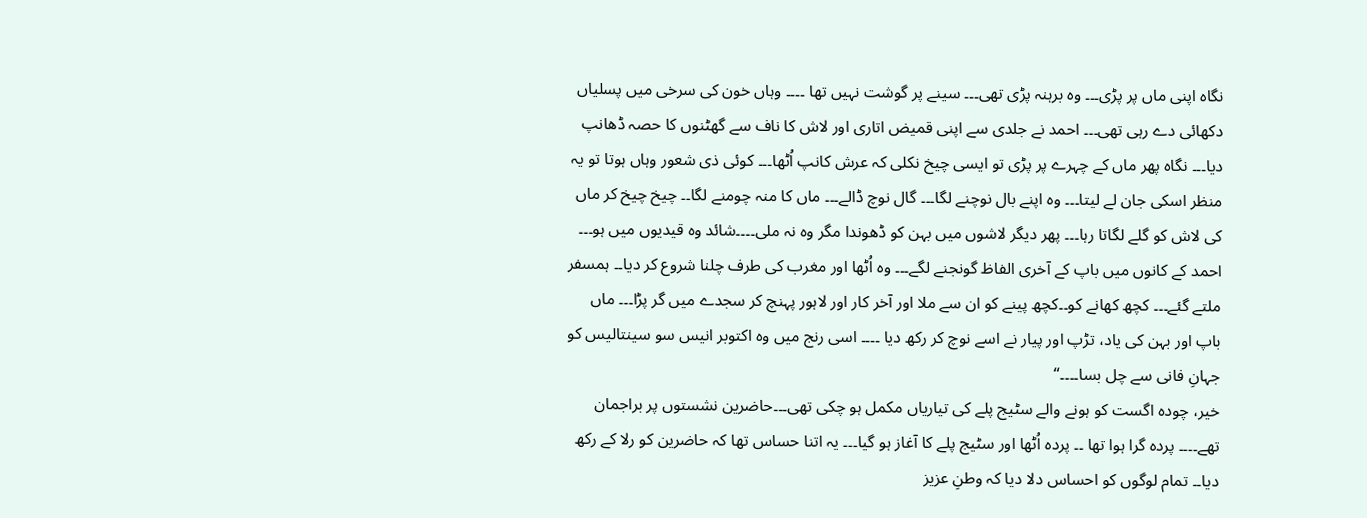نگاہ اپنی ماں پر پڑی۔۔۔ وہ برہنہ پڑی تھی۔۔۔ سینے پر گوشت نہیں تھا ۔۔۔۔ وہاں خون کی سرخی میں پسلیاں دکھائی دے رہی تھی۔۔۔ احمد نے جلدی سے اپنی قمیض اتاری اور لاش کا ناف سے گھٹنوں کا حصہ ڈھانپ دیا۔۔۔ نگاہ پھر ماں کے چہرے پر پڑی تو ایسی چیخ نکلی کہ عرش کانپ اُٹھا۔۔۔ کوئی ذی شعور وہاں ہوتا تو یہ منظر اسکی جان لے لیتا۔۔۔ وہ اپنے بال نوچنے لگا۔۔۔ گال نوچ ڈالے۔۔۔ ماں کا منہ چومنے لگا۔۔ چیخ چیخ کر ماں کی لاش کو گلے لگاتا رہا۔۔۔ پھر دیگر لاشوں میں بہن کو ڈھوندا مگر وہ نہ ملی۔۔۔۔شائد وہ قیدیوں میں ہو۔۔۔ احمد کے کانوں میں باپ کے آخری الفاظ گونجنے لگے۔۔۔ وہ اُٹھا اور مغرب کی طرف چلنا شروع کر دیا۔۔ ہمسفر ملتے گئے۔۔۔ کچھ کھانے کو۔۔کچھ پینے کو ان سے ملا اور آخر کار اور لاہور پہنچ کر سجدے میں گر پڑا۔۔۔ ماں باپ اور بہن کی یاد، تڑپ اور پیار نے اسے نوچ کر رکھ دیا ۔۔۔۔ اسی رنج میں وہ اکتوبر انیس سو سینتالیس کو جہانِ فانی سے چل بسا۔۔۔۔“
خیر، چودہ اگست کو ہونے والے سٹیج پلے کی تیاریاں مکمل ہو چکی تھی۔۔۔حاضرین نشستوں پر براجمان تھے۔۔۔۔ پردہ گرا ہوا تھا ۔۔ پردہ اُٹھا اور سٹیج پلے کا آغاز ہو گیا۔۔۔ یہ اتنا حساس تھا کہ حاضرین کو رلا کے رکھ دیا۔۔ تمام لوگوں کو احساس دلا دیا کہ وطنِ عزیز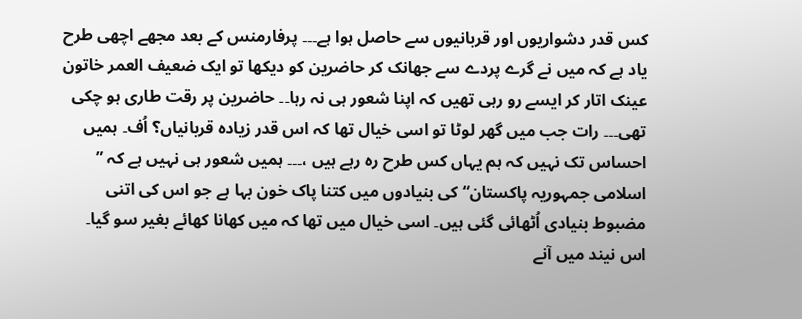کس قدر دشواریوں اور قربانیوں سے حاصل ہوا ہے۔۔۔ پرفارمنس کے بعد مجھے اچھی طرح یاد ہے کہ میں نے گرے پردے سے جھانک کر حاضرین کو دیکھا تو ایک ضعیف العمر خاتون عینک اتار کر ایسے رو رہی تھیں کہ اپنا شعور ہی نہ رہا۔۔ حاضرین پر رقت طاری ہو چکی تھی۔۔۔ رات جب میں گھر لوٹا تو اسی خیال تھا کہ اس قدر زیادہ قربانیاں؟ اُف۔ ہمیں احساس تک نہیں کہ ہم یہاں کس طرح رہ رہے ہیں ،۔۔۔ ہمیں شعور ہی نہیں ہے کہ ” اسلامی جمہوریہ پاکستان“ کی بنیادوں میں کتنا پاک خون بہا ہے جو اس کی اتنی مضبوط بنیادی اُٹھائی گئی ہیں۔ اسی خیال میں تھا کہ میں کھانا کھائے بغیر سو گیا۔
اس نیند میں آنے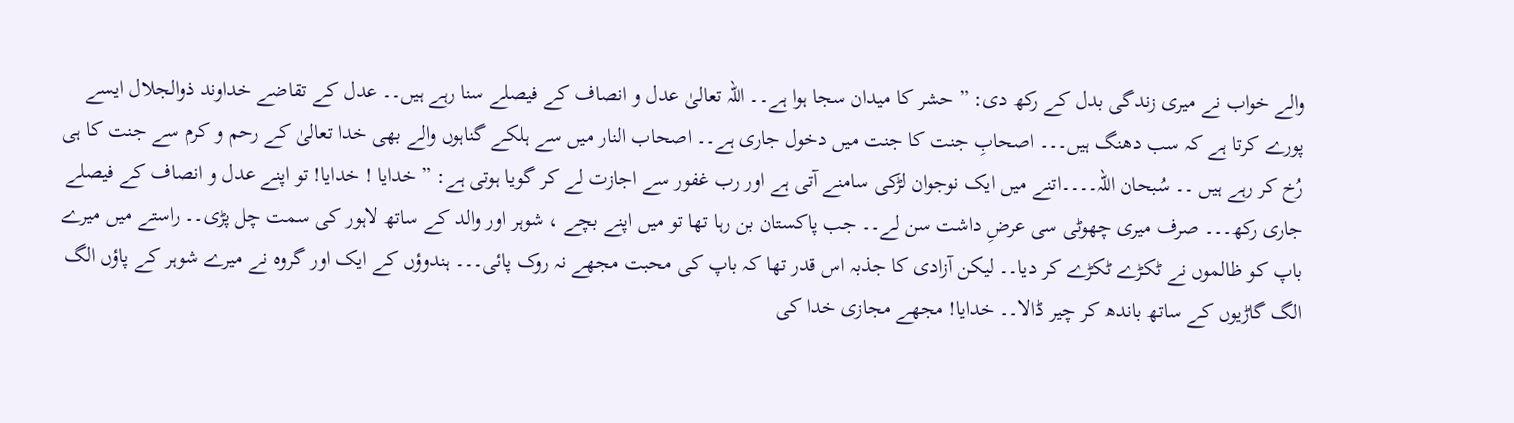والے خواب نے میری زندگی بدل کے رکھ دی: ” حشر کا میدان سجا ہوا ہے۔۔ اللہ تعالیٰ عدل و انصاف کے فیصلے سنا رہے ہیں۔۔ عدل کے تقاضے خداوند ذوالجلال ایسے پورے کرتا ہے کہ سب دھنگ ہیں۔۔۔ اصحابِ جنت کا جنت میں دخول جاری ہے۔۔ اصحاب النار میں سے ہلکے گناہوں والے بھی خدا تعالیٰ کے رحم و کرم سے جنت کا ہی رُخ کر رہے ہیں ۔۔ سُبحان اللہ۔۔۔۔اتنے میں ایک نوجوان لڑکی سامنے آتی ہے اور رب غفور سے اجازت لے کر گویا ہوتی ہے: ” خدایا ! خدایا! تو اپنے عدل و انصاف کے فیصلے جاری رکھ۔۔۔ صرف میری چھوٹی سی عرضِ داشت سن لے۔۔ جب پاکستان بن رہا تھا تو میں اپنے بچے ، شوہر اور والد کے ساتھ لاہور کی سمت چل پڑی۔۔ راستے میں میرے باپ کو ظالموں نے ٹکڑے ٹکڑے کر دیا۔۔ لیکن آزادی کا جذبہ اس قدر تھا کہ باپ کی محبت مجھے نہ روک پائی۔۔۔ ہندوؤں کے ایک اور گروہ نے میرے شوہر کے پاؤں الگ الگ گاڑیوں کے ساتھ باندھ کر چیر ڈالا۔۔ خدایا! مجھے مجازی خدا کی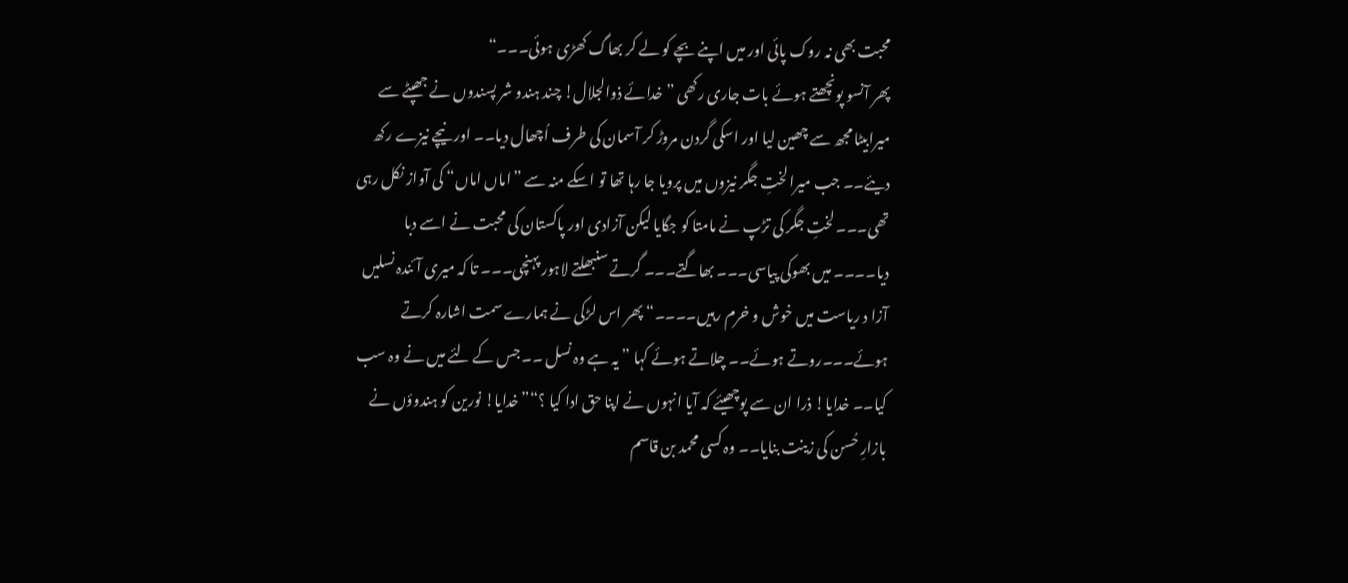محبت بھی نہ روک پائی اور میں اپنے بچے کو لے کر بھاگ کھڑی ہوئی۔۔۔“
پھر آنسو پونچھتے ہوئے بات جاری رکھی ” خدائے ذوالجلال! چند ہندو شر پسندوں نے جھپٹے سے میرابیٹا مجھ سے چھین لیا اور اسکی گردن مروڑ کر آسمان کی طرف اُچھال دیا۔۔ اور نیچے نیزے رکھ دیئے۔۔ جب میرا لختِ جگر نیزوں میں پرویا جا رہا تھا تو اسکے منہ سے ”اماں اماں“ کی آواز نکل رہی تھی۔۔۔ لختِ جگر کی تڑپ نے مامتا کو جگایا لیکن آزادی اور پاکستان کی محبت نے اسے دبا دیا۔۔۔۔ میں بھوکی پیاسی۔۔۔ بھاگتے۔۔۔ گرتے سنبھلتے لاہور پہنچی۔۔۔ تا کہ میری آئندہ نسلیں آزا د ریاست میں خوش و خرم رہیں۔۔۔۔“ پھر اس لڑکی نے ہمارے سمت اشارہ کرتے ہوئے۔۔۔روتے ہوئے۔۔ چلاتے ہوئے کہا ” یہ ہے وہ نسل ۔۔ جس کے لئے میں نے وہ سب کیا۔۔ خدایا! ذرا ان سے پوچھیئے کہ آیا انہوں نے اپنا حق ادا کیا ؟“”خدایا! نورین کو ہندوؤں نے بازارِ حُسن کی زینت بنایا۔۔ وہ کسی محمد بن قاسم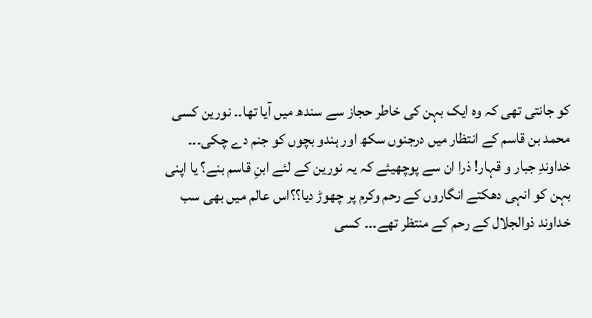کو جانتی تھی کہ وہ ایک بہن کی خاطر حجاز سے سندھ میں آیا تھا۔۔ نورین کسی محمد بن قاسم کے انتظار میں درجنوں سکھ اور ہندو بچوں کو جنم دے چکی۔۔۔
خداوندِ جبار و قہار! ذرا ان سے پوچھیئے کہ یہ نورین کے لئے ابنِ قاسم بنے؟ یا اپنی بہن کو انہی دھکتے انگاروں کے رحم وکرم پر چھوڑ دیا؟؟اس عالم میں بھی سب خداوند ذوالجلال کے رحم کے منتظر تھے۔۔۔ کسی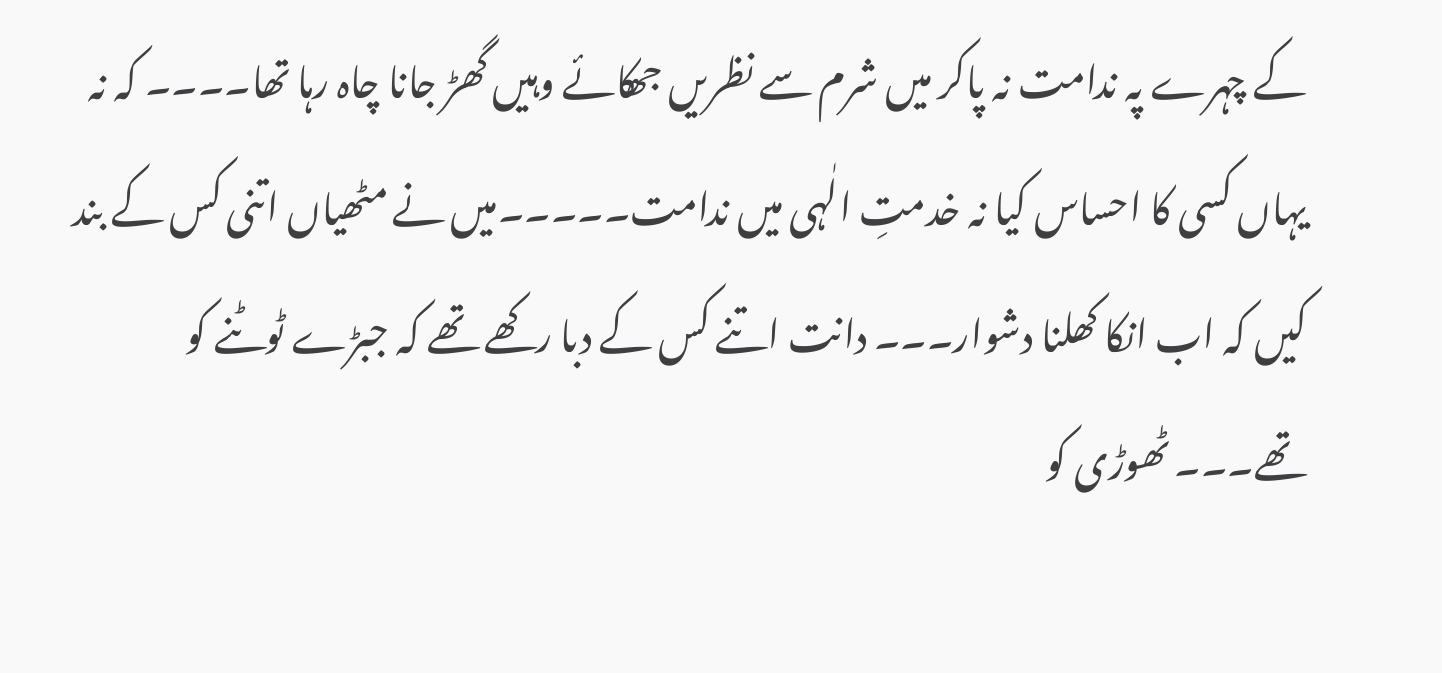کے چہرے پہ ندامت نہ پاکر میں شرم سے نظریں جھکائے وہیں گھڑ جانا چاہ رہا تھا۔۔۔۔ کہ نہ یہاں کسی کا احساس کیا نہ خدمتِ الٰہی میں ندامت۔۔۔۔۔میں نے مٹھیاں اتنی کس کے بند کیں کہ اب انکا کھلنا دشوار۔۔۔ دانت اتنے کس کے دبا رکھے تھے کہ جبڑے ٹوٹنے کو تھے۔۔۔ ٹھوڑی کو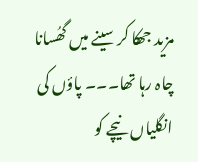مزید جھکا کر سینے میں گھُسانا چاہ رہا تھا۔۔۔ پاؤں کی انگلیاں نیچے کو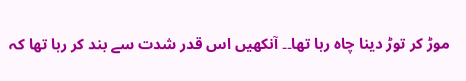موڑ کر توڑ دینا چاہ رہا تھا۔۔ آنکھیں اس قدر شدت سے بند کر رہا تھا کہ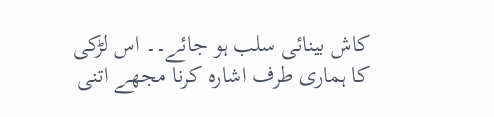کاش بینائی سلب ہو جائے۔۔ اس لڑکی کا ہماری طرف اشارہ کرنا مجھے اتنی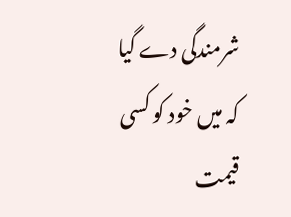شرمندگی دے گیا کہ میں خود کو کسی قیمت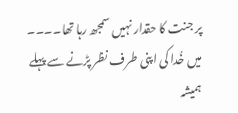پر جنت کا حقدار نہیں سمجھ رہا تھا۔۔۔۔ میں خُدا کی اپنی طرف نظر پڑنے سے پہلے ہمیشہ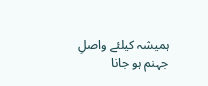ہمیشہ کیلئے واصلِ جہنم ہو جانا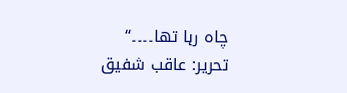چاہ رہا تھا۔۔۔۔“
تحریر: عاقب شفیق